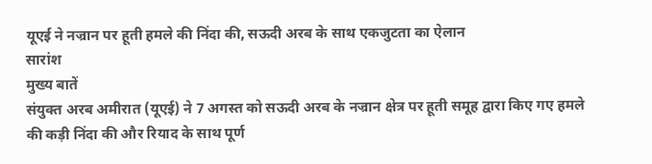यूएई ने नज्रान पर हूती हमले की निंदा की, सऊदी अरब के साथ एकजुटता का ऐलान
सारांश
मुख्य बातें
संयुक्त अरब अमीरात (यूएई) ने 7 अगस्त को सऊदी अरब के नज्रान क्षेत्र पर हूती समूह द्वारा किए गए हमले की कड़ी निंदा की और रियाद के साथ पूर्ण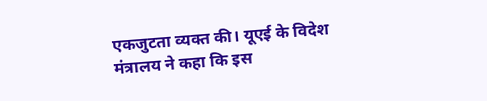एकजुटता व्यक्त की। यूएई के विदेश मंत्रालय ने कहा कि इस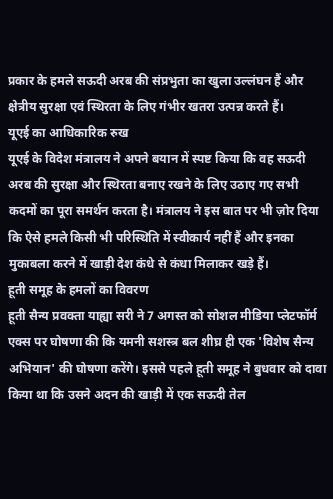प्रकार के हमले सऊदी अरब की संप्रभुता का खुला उल्लंघन हैं और क्षेत्रीय सुरक्षा एवं स्थिरता के लिए गंभीर खतरा उत्पन्न करते हैं।
यूएई का आधिकारिक रुख
यूएई के विदेश मंत्रालय ने अपने बयान में स्पष्ट किया कि वह सऊदी अरब की सुरक्षा और स्थिरता बनाए रखने के लिए उठाए गए सभी कदमों का पूरा समर्थन करता है। मंत्रालय ने इस बात पर भी ज़ोर दिया कि ऐसे हमले किसी भी परिस्थिति में स्वीकार्य नहीं हैं और इनका मुकाबला करने में खाड़ी देश कंधे से कंधा मिलाकर खड़े हैं।
हूती समूह के हमलों का विवरण
हूती सैन्य प्रवक्ता याह्या सरी ने 7 अगस्त को सोशल मीडिया प्लेटफॉर्म एक्स पर घोषणा की कि यमनी सशस्त्र बल शीघ्र ही एक 'विशेष सैन्य अभियान' की घोषणा करेंगे। इससे पहले हूती समूह ने बुधवार को दावा किया था कि उसने अदन की खाड़ी में एक सऊदी तेल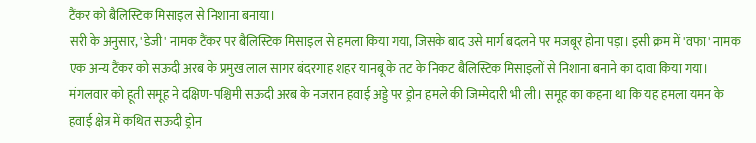टैंकर को बैलिस्टिक मिसाइल से निशाना बनाया।
सरी के अनुसार, 'डेजी' नामक टैंकर पर बैलिस्टिक मिसाइल से हमला किया गया, जिसके बाद उसे मार्ग बदलने पर मजबूर होना पड़ा। इसी क्रम में 'वफा' नामक एक अन्य टैंकर को सऊदी अरब के प्रमुख लाल सागर बंदरगाह शहर यानबू के तट के निकट बैलिस्टिक मिसाइलों से निशाना बनाने का दावा किया गया।
मंगलवार को हूती समूह ने दक्षिण-पश्चिमी सऊदी अरब के नजरान हवाई अड्डे पर ड्रोन हमले की जिम्मेदारी भी ली। समूह का कहना था कि यह हमला यमन के हवाई क्षेत्र में कथित सऊदी ड्रोन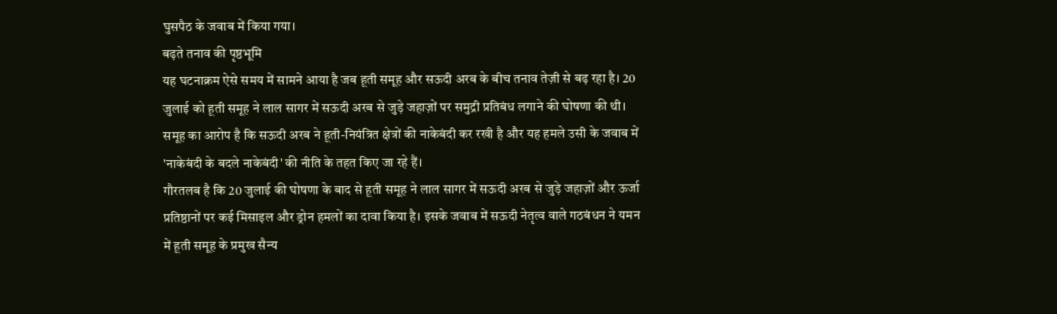घुसपैठ के जवाब में किया गया।
बढ़ते तनाव की पृष्ठभूमि
यह घटनाक्रम ऐसे समय में सामने आया है जब हूती समूह और सऊदी अरब के बीच तनाव तेज़ी से बढ़ रहा है। 20 जुलाई को हूती समूह ने लाल सागर में सऊदी अरब से जुड़े जहाज़ों पर समुद्री प्रतिबंध लगाने की घोषणा की थी। समूह का आरोप है कि सऊदी अरब ने हूती-नियंत्रित क्षेत्रों की नाकेबंदी कर रखी है और यह हमले उसी के जवाब में 'नाकेबंदी के बदले नाकेबंदी' की नीति के तहत किए जा रहे हैं।
गौरतलब है कि 20 जुलाई की घोषणा के बाद से हूती समूह ने लाल सागर में सऊदी अरब से जुड़े जहाज़ों और ऊर्जा प्रतिष्ठानों पर कई मिसाइल और ड्रोन हमलों का दावा किया है। इसके जवाब में सऊदी नेतृत्व वाले गठबंधन ने यमन में हूती समूह के प्रमुख सैन्य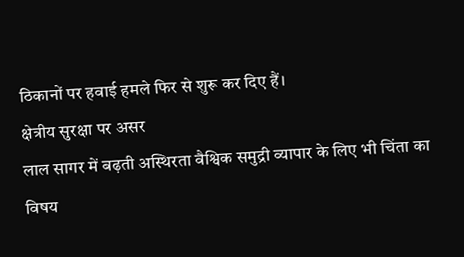ठिकानों पर हवाई हमले फिर से शुरू कर दिए हैं।
क्षेत्रीय सुरक्षा पर असर
लाल सागर में बढ़ती अस्थिरता वैश्विक समुद्री व्यापार के लिए भी चिंता का विषय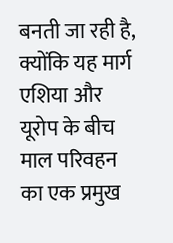बनती जा रही है, क्योंकि यह मार्ग एशिया और यूरोप के बीच माल परिवहन का एक प्रमुख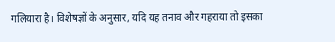गलियारा है। विशेषज्ञों के अनुसार, यदि यह तनाव और गहराया तो इसका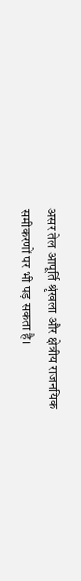असर तेल आपूर्ति श्रृंखला और क्षेत्रीय राजनयिक समीकरणों पर भी पड़ सकता है।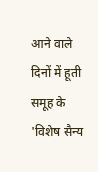आने वाले दिनों में हूती समूह के 'विशेष सैन्य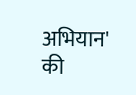अभियान' की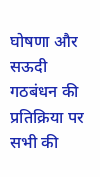घोषणा और सऊदी गठबंधन की प्रतिक्रिया पर सभी की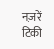नज़रें टिकी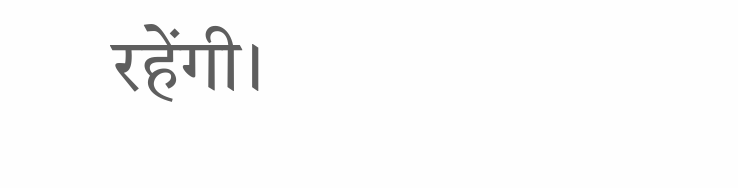रहेंगी।